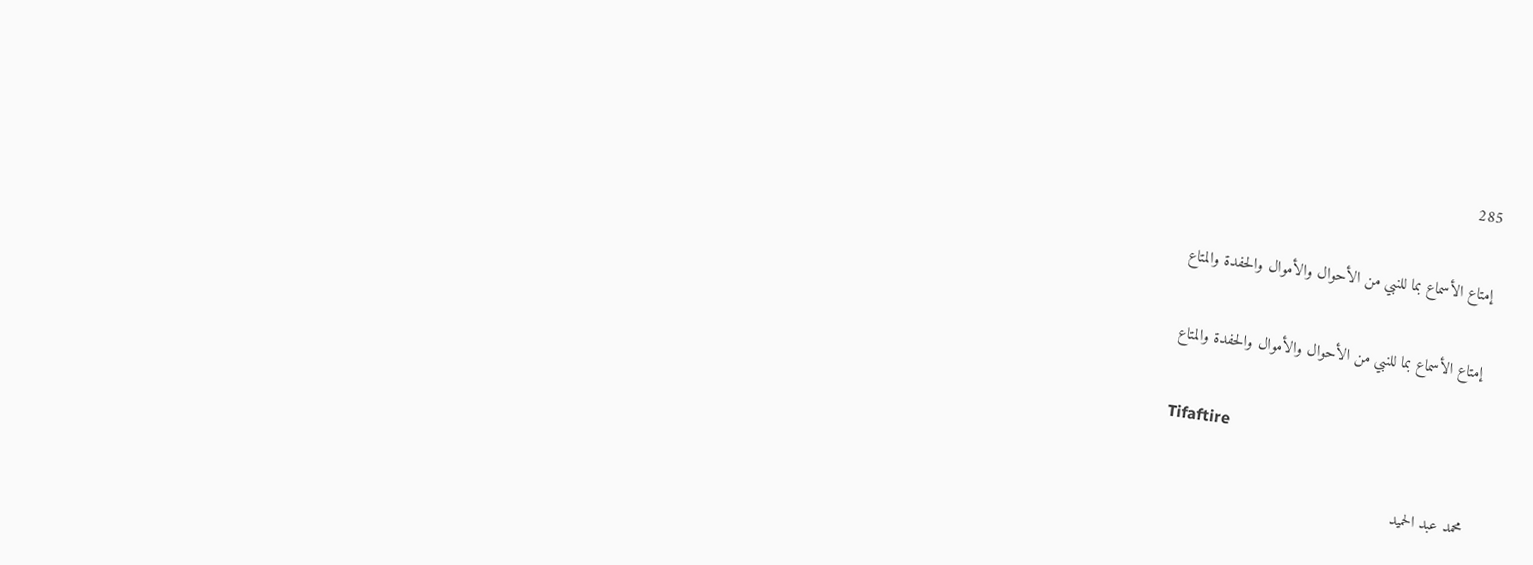285

إمتاع الأسماع بما للنبي من الأحوال والأموال والحفدة والمتاع

إمتاع الأسماع بما للنبي من الأحوال والأموال والحفدة والمتاع

Tifaftire

محمد عبد الحميد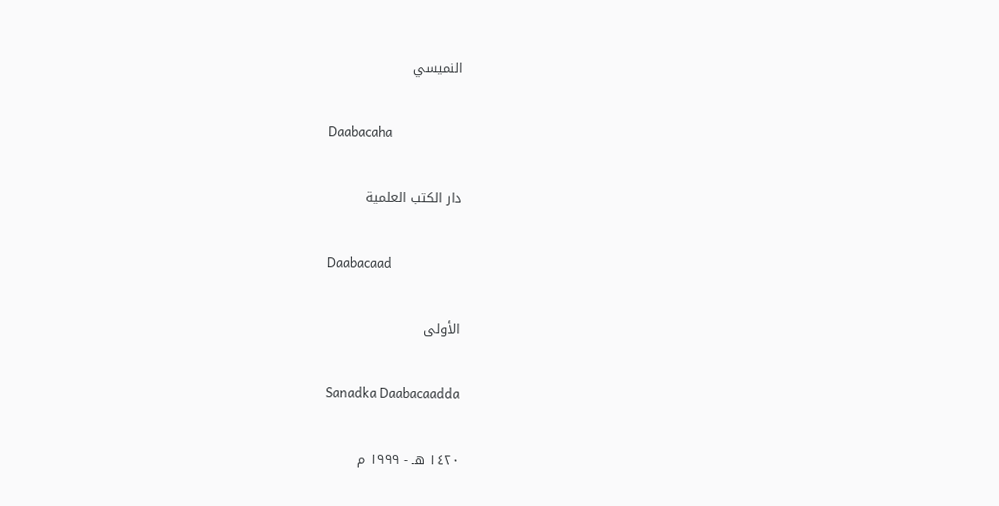النميسي

Daabacaha

دار الكتب العلمية

Daabacaad

الأولى

Sanadka Daabacaadda

١٤٢٠ هـ - ١٩٩٩ م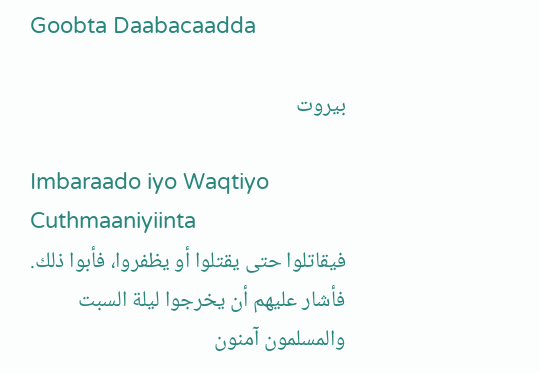Goobta Daabacaadda

بيروت

Imbaraado iyo Waqtiyo
Cuthmaaniyiinta
فيقاتلوا حتى يقتلوا أو يظفروا، فأبوا ذلك. فأشار عليهم أن يخرجوا ليلة السبت والمسلمون آمنون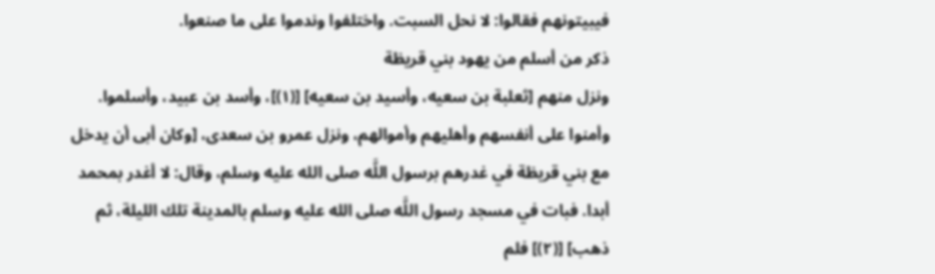فيبيتونهم فقالوا: لا نحل السبت. واختلفوا وندموا على ما صنعوا.
ذكر من أسلم من يهود بني قريظة
ونزل منهم [ثعلبة بن سعيه، وأسيد بن سعيه] [(١)]، وأسد بن عبيد، وأسلموا. وأمنوا على أنفسهم وأهليهم وأموالهم، ونزل عمرو بن سعدى، [وكان أبى أن يدخل مع بني قريظة في غدرهم برسول اللَّه صلى الله عليه وسلم، وقال: لا أغدر بمحمد أبدا. فبات في مسجد رسول اللَّه صلى الله عليه وسلم بالمدينة تلك الليلة، ثم ذهب] [(٢)] فلم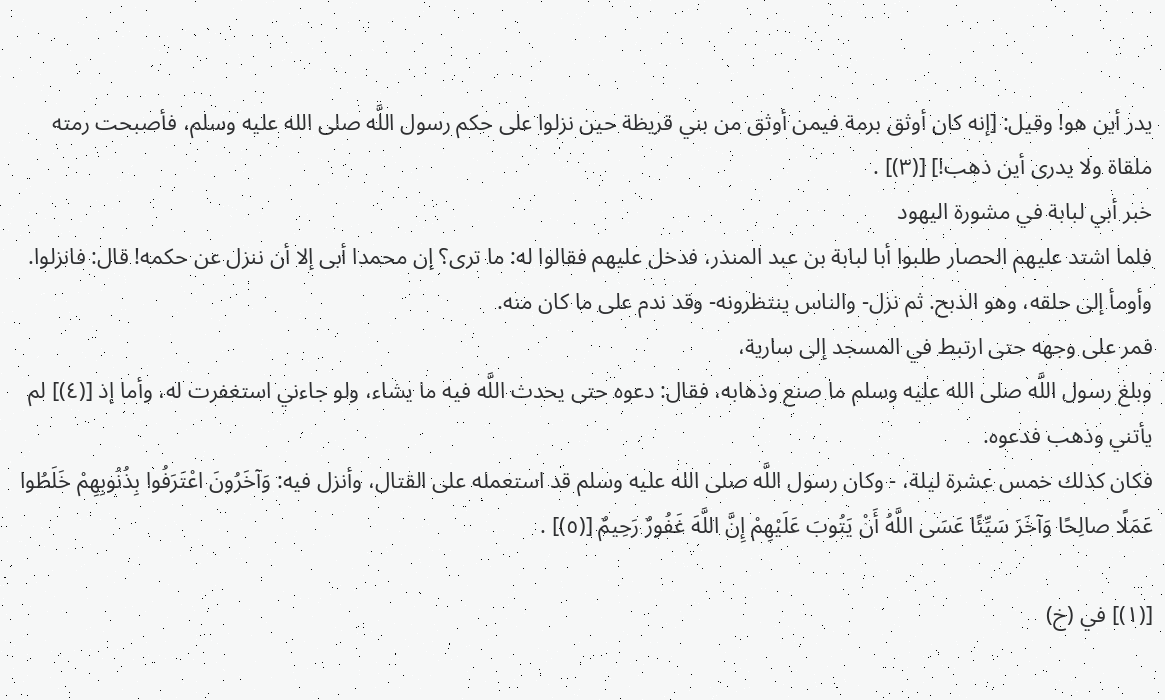يدر أين هو! وقيل: [إنه كان أوثق برمة فيمن أوثق من بني قريظة حين نزلوا على حكم رسول اللَّه صلى الله عليه وسلم، فأصبحت رمته ملقاة ولا يدرى أين ذهب!] [(٣)] .
خبر أبي لبابة في مشورة اليهود
فلما اشتد عليهم الحصار طلبوا أبا لبابة بن عبد المنذر، فدخل عليهم فقالوا له: ما ترى؟ إن محمدا أبى إلا أن ننزل عن حكمه! قال: فانزلوا. وأومأ إلى حلقه، وهو الذبح. ثم نزل- والناس ينتظرونه- وقد ندم على ما كان منه.
فمر على وجهه حتى ارتبط في المسجد إلى سارية،
وبلغ رسول اللَّه صلى الله عليه وسلم ما صنع وذهابه، فقال: دعوه حتى يحدث اللَّه فيه ما يشاء، ولو جاءني استغفرت له، وأما إذ [(٤)] لم يأتني وذهب فدعوه.
فكان كذلك خمس عشرة ليلة، - وكان رسول اللَّه صلى الله عليه وسلم قد استعمله على القتال، وأنزل فيه: وَآخَرُونَ اعْتَرَفُوا بِذُنُوبِهِمْ خَلَطُوا عَمَلًا صالِحًا وَآخَرَ سَيِّئًا عَسَى اللَّهُ أَنْ يَتُوبَ عَلَيْهِمْ إِنَّ اللَّهَ غَفُورٌ رَحِيمٌ [(٥)] .

[(١)] في (خ)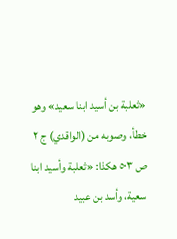«ثعلبة بن أسيد ابنا سعيد» وهو خطأ، وصوبه من (الواقدي) ج ٢ ص ٥٠٣ هكذا: «ثعلبة وأسيد ابنا سعية، وأسد بن عبيد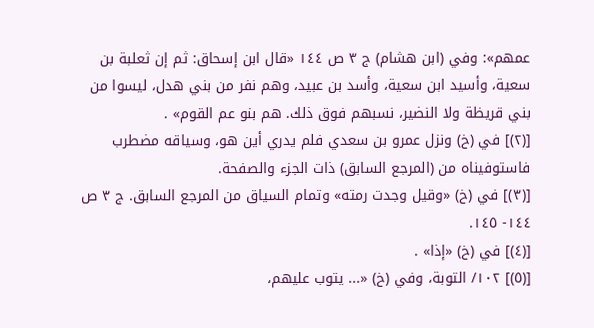عمهم»: وفي (ابن هشام) ج ٣ ص ١٤٤ «قال ابن إسحاق: ثم إن ثعلبة بن سعية، وأسيد ابن سعية، وأسد بن عبيد، وهم نفر من بني هدل، ليسوا من بني قريظة ولا النضير، نسبهم فوق ذلك. هم بنو عم القوم» .
[(٢)] في (خ) ونزل عمرو بن سعدي فلم يدري أين هو، وسياقه مضطرب فاستوفيناه من (المرجع السابق) ذات الجزء والصفحة.
[(٣)] في (خ) «وقيل وجدت رمته» وتمام السياق من المرجع السابق. ج ٣ ص ١٤٤- ١٤٥.
[(٤)] في (خ) «إذا» .
[(٥)] ١٠٢/ التوبة، وفي (خ) «... يتوب عليهم،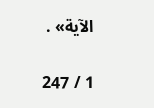الآية» .

1 / 247